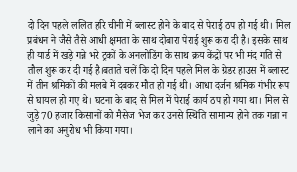दो दिन पहले ललित हरि चीनी में ब्लास्ट होने के बाद से पेराई ठप हो गई थी। मिल प्रबंधन ने जैसे तैसे आधी क्षमता के साथ दोबारा पेराई शुरू करा दी है। इसके साथ ही यार्ड में खड़े गन्ने भरे ट्रकों के अनलोडिंग के साथ क्रय केंद्रों पर भी मंद गति से तौल शुरू कर दी गई है।बताते चलें कि दो दिन पहले मिल के ग्रेडर हाउस में ब्लास्ट में तीन श्रमिकों की मलबे में दबकर मौत हो गई थी। आधा दर्जन श्रमिक गंभीर रूप से घायल हो गए थे। घटना के बाद से मिल में पेराई कार्य ठप हो गया था। मिल से जुड़े 70 हजार किसानों को मैसेज भेज कर उनसे स्थिति सामान्य होने तक गन्ना न लाने का अनुरोध भी किया गया।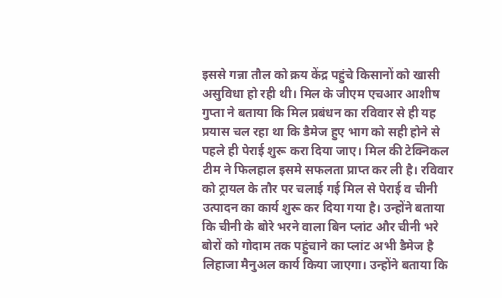इससे गन्ना तौल को क्रय केंद्र पहुंचे किसानों को खासी असुविधा हो रही थी। मिल के जीएम एचआर आशीष गुप्ता ने बताया कि मिल प्रबंधन का रविवार से ही यह प्रयास चल रहा था कि डैमेज हुए भाग को सही होने से पहले ही पेराई शुरू करा दिया जाए। मिल की टेक्निकल टीम ने फिलहाल इसमे सफलता प्राप्त कर ली है। रविवार को ट्रायल के तौर पर चलाई गई मिल से पेराई व चीनी उत्पादन का कार्य शुरू कर दिया गया है। उन्होंने बताया कि चीनी के बोरे भरने वाला बिन प्लांट और चीनी भरे बोरों को गोदाम तक पहुंचाने का प्लांट अभी डैमेज है लिहाजा मैनुअल कार्य किया जाएगा। उन्होंने बताया कि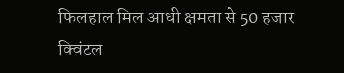फिलहाल मिल आधी क्षमता से 50 हजार क्विंटल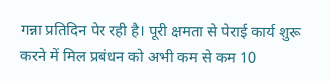गन्ना प्रतिदिन पेर रही है। पूरी क्षमता से पेराई कार्य शुरू करने में मिल प्रबंधन को अभी कम से कम 10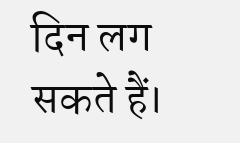दिन लग सकते हैं।